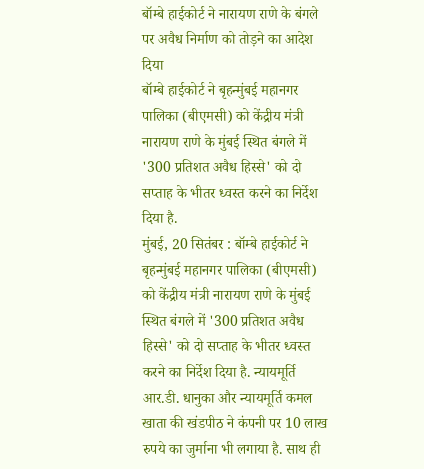बॉम्बे हाईकोर्ट ने नारायण राणे के बंगले पर अवैध निर्माण को तोड़ने का आदेश दिया
बॉम्बे हाईकोर्ट ने बृहन्मुंबई महानगर पालिका (बीएमसी) को केंद्रीय मंत्री नारायण राणे के मुंबई स्थित बंगले में '300 प्रतिशत अवैध हिस्से' को दो सप्ताह के भीतर ध्वस्त करने का निर्देश दिया है.
मुंबई, 20 सितंबर : बॉम्बे हाईकोर्ट ने बृहन्मुंबई महानगर पालिका (बीएमसी) को केंद्रीय मंत्री नारायण राणे के मुंबई स्थित बंगले में '300 प्रतिशत अवैध हिस्से' को दो सप्ताह के भीतर ध्वस्त करने का निर्देश दिया है. न्यायमूर्ति आर.डी. धानुका और न्यायमूर्ति कमल खाता की खंडपीठ ने कंपनी पर 10 लाख रुपये का जुर्माना भी लगाया है. साथ ही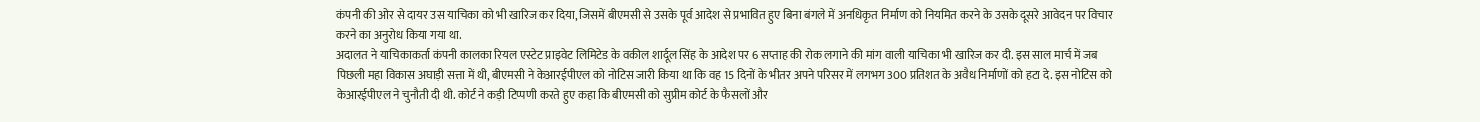कंपनी की ओर से दायर उस याचिका को भी खारिज कर दिया, जिसमें बीएमसी से उसके पूर्व आदेश से प्रभावित हुए बिना बंगले में अनधिकृत निर्माण को नियमित करने के उसके दूसरे आवेदन पर विचार करने का अनुरोध किया गया था.
अदालत ने याचिकाकर्ता कंपनी कालका रियल एस्टेट प्राइवेट लिमिटेड के वकील शार्दूल सिंह के आदेश पर 6 सप्ताह की रोक लगाने की मांग वाली याचिका भी खारिज कर दी. इस साल मार्च में जब पिछली महा विकास अघाड़ी सत्ता में थी, बीएमसी ने केआरईपीएल को नोटिस जारी किया था कि वह 15 दिनों के भीतर अपने परिसर में लगभग 300 प्रतिशत के अवैध निर्माणों को हटा दे. इस नोटिस को केआरईपीएल ने चुनौती दी थी. कोर्ट ने कड़ी टिप्पणी करते हुए कहा कि बीएमसी को सुप्रीम कोर्ट के फैसलों और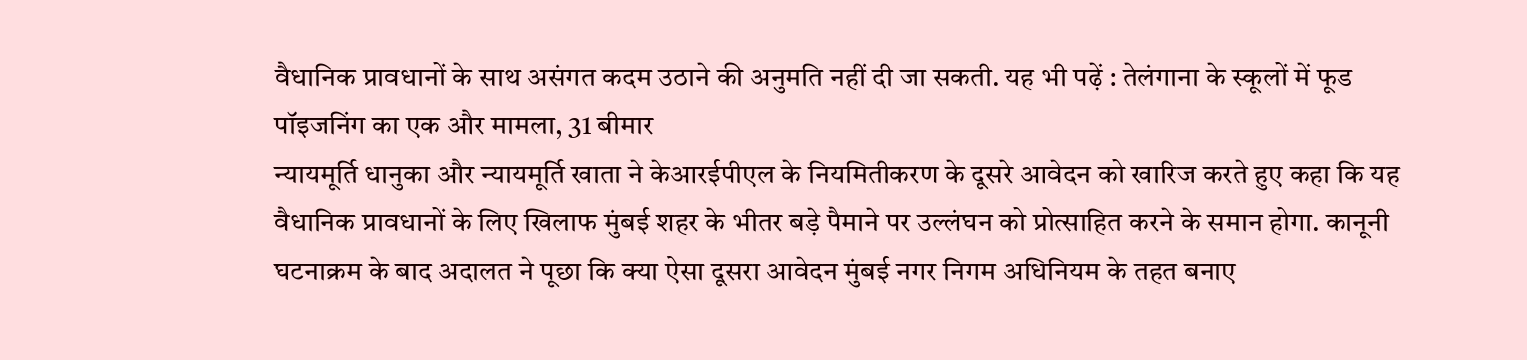वैधानिक प्रावधानों के साथ असंगत कदम उठाने की अनुमति नहीं दी जा सकती. यह भी पढ़ें : तेलंगाना के स्कूलों में फूड पॉइजनिंग का एक और मामला, 31 बीमार
न्यायमूर्ति धानुका और न्यायमूर्ति खाता ने केआरईपीएल के नियमितीकरण के दूसरे आवेदन को खारिज करते हुए कहा कि यह वैधानिक प्रावधानों के लिए खिलाफ मुंबई शहर के भीतर बड़े पैमाने पर उल्लंघन को प्रोत्साहित करने के समान होगा. कानूनी घटनाक्रम के बाद अदालत ने पूछा कि क्या ऐसा दूसरा आवेदन मुंबई नगर निगम अधिनियम के तहत बनाए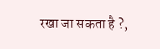रखा जा सकता है ?,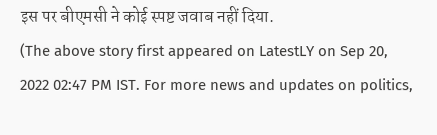इस पर बीएमसी ने कोई स्पष्ट जवाब नहीं दिया.
(The above story first appeared on LatestLY on Sep 20, 2022 02:47 PM IST. For more news and updates on politics,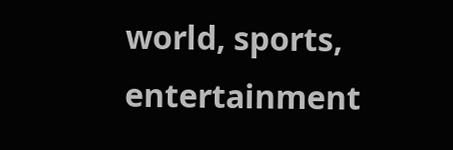world, sports, entertainment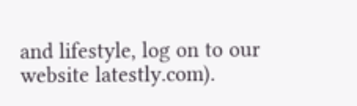and lifestyle, log on to our website latestly.com).